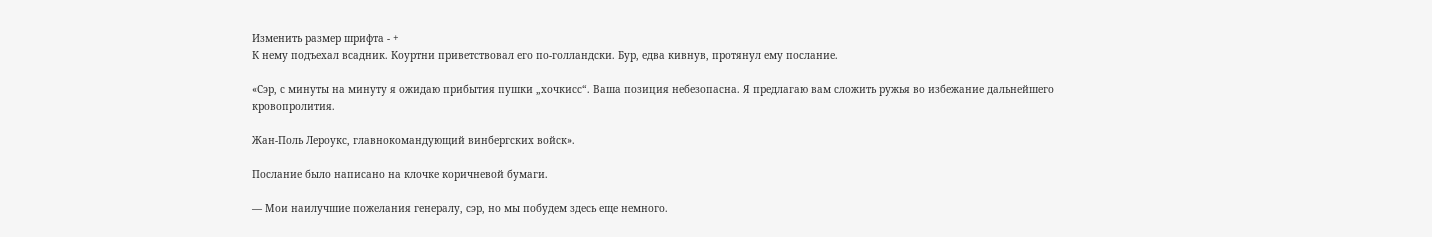Изменить размер шрифта - +
К нему подъехал всадник. Коуртни приветствовал его по-голландски. Бур, едва кивнув, протянул ему послание.

«Сэр, с минуты на минуту я ожидаю прибытия пушки „хочкисс“. Ваша позиция небезопасна. Я предлагаю вам сложить ружья во избежание дальнейшего кровопролития.

Жан-Поль Лероукс, главнокомандующий винбергских войск».

Послание было написано на клочке коричневой бумаги.

— Мои наилучшие пожелания генералу, сэр, но мы побудем здесь еще немного.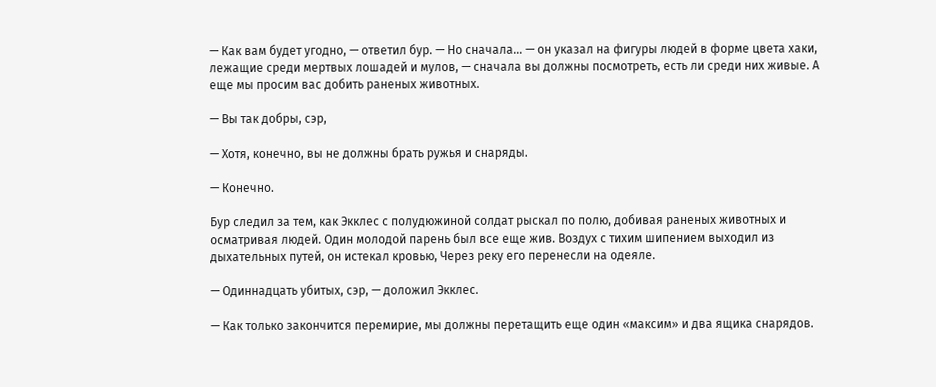— Как вам будет угодно, — ответил бур. — Но сначала… — он указал на фигуры людей в форме цвета хаки, лежащие среди мертвых лошадей и мулов, — сначала вы должны посмотреть, есть ли среди них живые. А еще мы просим вас добить раненых животных.

— Вы так добры, сэр,

— Хотя, конечно, вы не должны брать ружья и снаряды.

— Конечно.

Бур следил за тем, как Экклес с полудюжиной солдат рыскал по полю, добивая раненых животных и осматривая людей. Один молодой парень был все еще жив. Воздух с тихим шипением выходил из дыхательных путей, он истекал кровью, Через реку его перенесли на одеяле.

— Одиннадцать убитых, сэр, — доложил Экклес.

— Как только закончится перемирие, мы должны перетащить еще один «максим» и два ящика снарядов.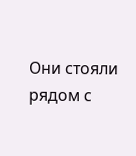Они стояли рядом с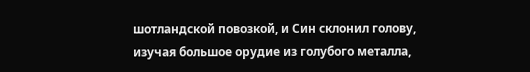шотландской повозкой, и Син склонил голову, изучая большое орудие из голубого металла,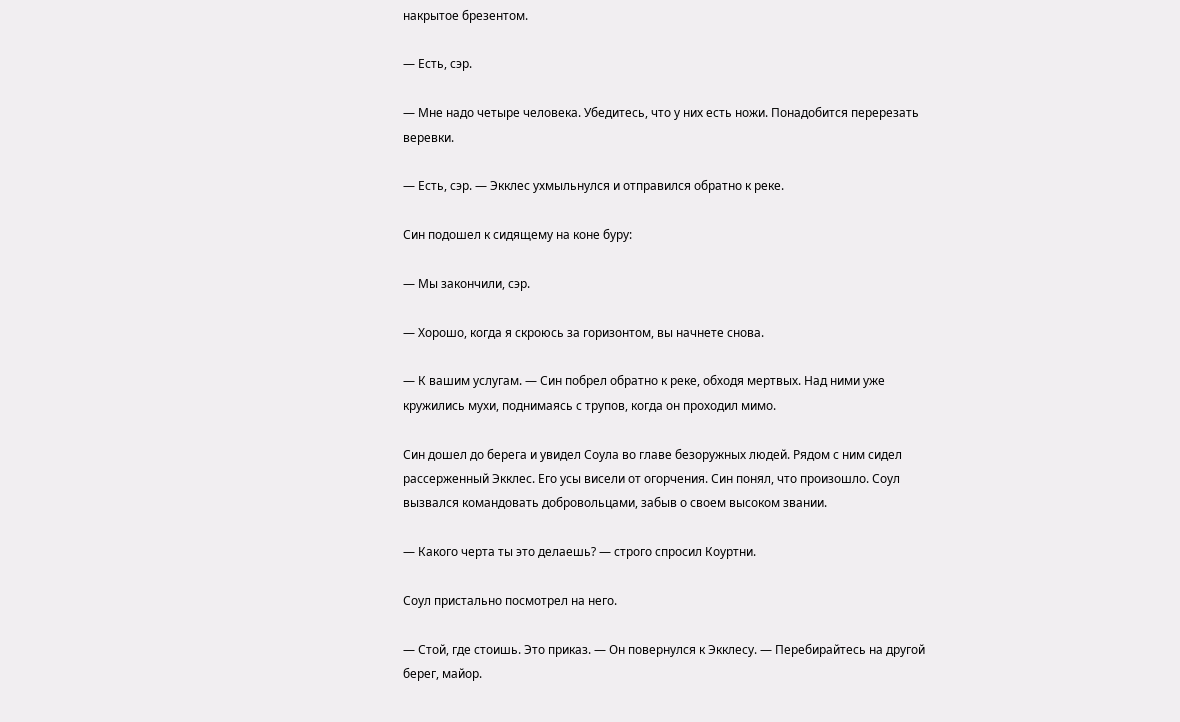накрытое брезентом.

— Есть, сэр.

— Мне надо четыре человека. Убедитесь, что у них есть ножи. Понадобится перерезать веревки.

— Есть, сэр. — Экклес ухмыльнулся и отправился обратно к реке.

Син подошел к сидящему на коне буру:

— Мы закончили, сэр.

— Хорошо, когда я скроюсь за горизонтом, вы начнете снова.

— К вашим услугам. — Син побрел обратно к реке, обходя мертвых. Над ними уже кружились мухи, поднимаясь с трупов, когда он проходил мимо.

Син дошел до берега и увидел Соула во главе безоружных людей. Рядом с ним сидел рассерженный Экклес. Его усы висели от огорчения. Син понял, что произошло. Соул вызвался командовать добровольцами, забыв о своем высоком звании.

— Какого черта ты это делаешь? — строго спросил Коуртни.

Соул пристально посмотрел на него.

— Стой, где стоишь. Это приказ. — Он повернулся к Экклесу. — Перебирайтесь на другой берег, майор.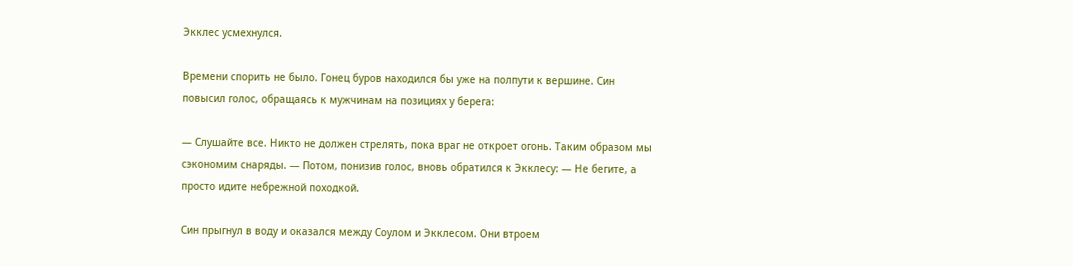Экклес усмехнулся.

Времени спорить не было. Гонец буров находился бы уже на полпути к вершине. Син повысил голос, обращаясь к мужчинам на позициях у берега:

— Слушайте все. Никто не должен стрелять, пока враг не откроет огонь. Таким образом мы сэкономим снаряды. — Потом, понизив голос, вновь обратился к Экклесу: — Не бегите, а просто идите небрежной походкой.

Син прыгнул в воду и оказался между Соулом и Экклесом. Они втроем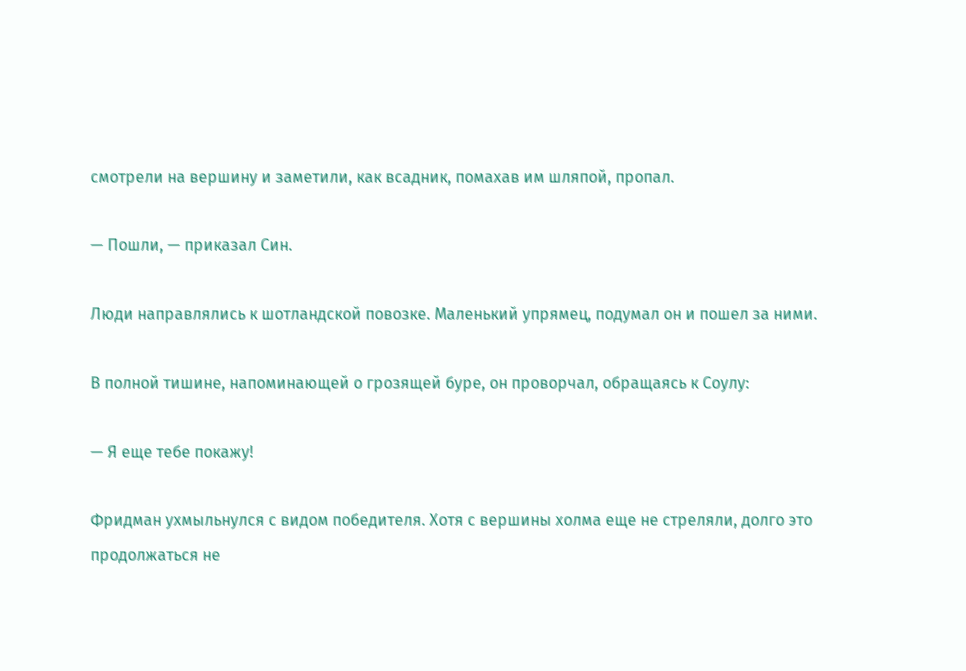смотрели на вершину и заметили, как всадник, помахав им шляпой, пропал.

— Пошли, — приказал Син.

Люди направлялись к шотландской повозке. Маленький упрямец, подумал он и пошел за ними.

В полной тишине, напоминающей о грозящей буре, он проворчал, обращаясь к Соулу:

— Я еще тебе покажу!

Фридман ухмыльнулся с видом победителя. Хотя с вершины холма еще не стреляли, долго это продолжаться не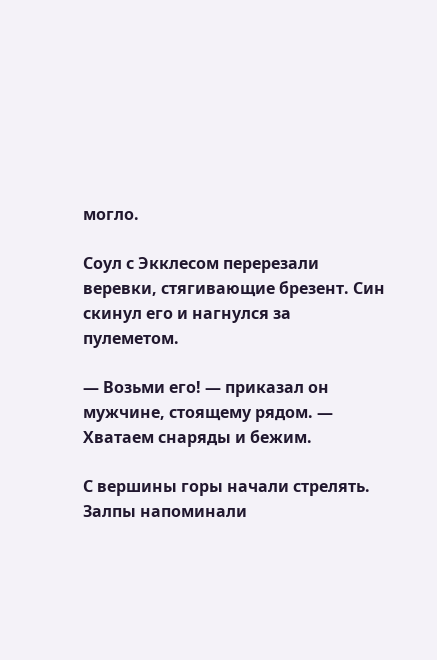могло.

Соул с Экклесом перерезали веревки, стягивающие брезент. Син скинул его и нагнулся за пулеметом.

— Возьми его! — приказал он мужчине, стоящему рядом. — Хватаем снаряды и бежим.

С вершины горы начали стрелять. Залпы напоминали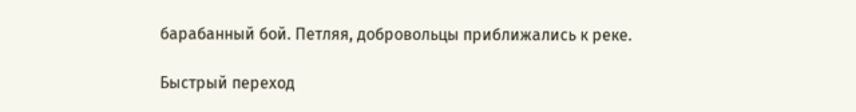барабанный бой. Петляя, добровольцы приближались к реке.

Быстрый переход